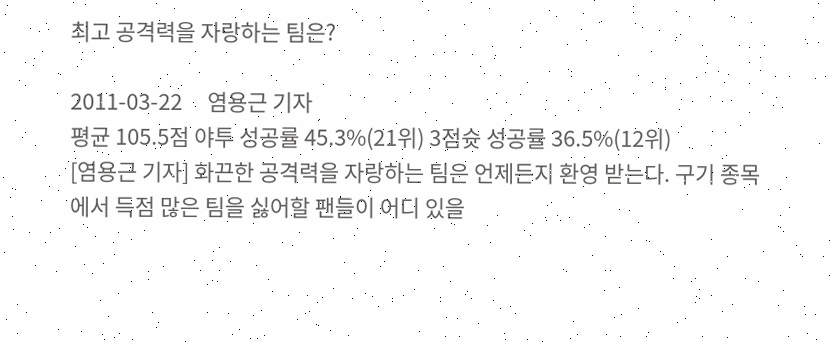최고 공격력을 자랑하는 팀은?

2011-03-22     염용근 기자
평균 105.5점 야투 성공률 45.3%(21위) 3점슛 성공률 36.5%(12위)
[염용근 기자] 화끈한 공격력을 자랑하는 팀은 언제든지 환영 받는다. 구기 종목에서 득점 많은 팀을 싫어할 팬들이 어디 있을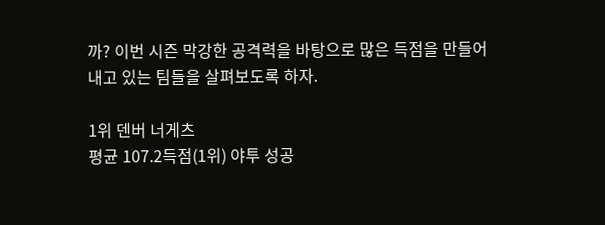까? 이번 시즌 막강한 공격력을 바탕으로 많은 득점을 만들어 내고 있는 팀들을 살펴보도록 하자.

1위 덴버 너게츠
평균 107.2득점(1위) 야투 성공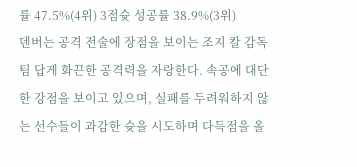률 47.5%(4위) 3점슛 성공률 38.9%(3위)
덴버는 공격 전술에 장점을 보이는 조지 칼 감독 팀 답게 화끈한 공격력을 자랑한다. 속공에 대단한 강점을 보이고 있으며, 실패를 두려워하지 않는 선수들이 과감한 슛을 시도하며 다득점을 올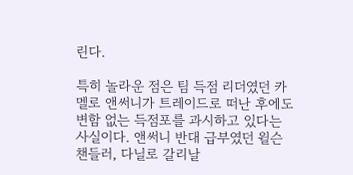린다.

특히 놀라운 점은 팀 득점 리더였던 카멜로 앤써니가 트레이드로 떠난 후에도 변함 없는 득점포를 과시하고 있다는 사실이다. 앤써니 반대 급부였던 윌슨 챈들러, 다닐로 갈리날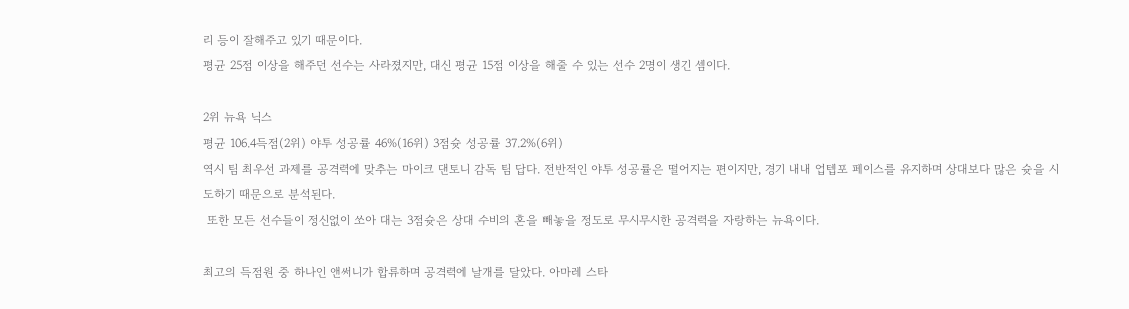리 등이 잘해주고 있기 때문이다.
평균 25점 이상을 해주던 선수는 사라졌지만, 대신 평균 15점 이상을 해줄 수 있는 선수 2명이 생긴 셈이다.

2위 뉴욕 닉스
평균 106.4득점(2위) 야투 성공률 46%(16위) 3점슛 성공률 37.2%(6위)
역시 팀 최우선 과제를 공격력에 맞추는 마이크 댄토니 감독 팀 답다. 전반적인 야투 성공률은 떨어지는 편이지만, 경기 내내 업텝포 페이스를 유지하며 상대보다 많은 슛을 시도하기 때문으로 분석된다.
 또한 모든 선수들이 정신없이 쏘아 대는 3점슛은 상대 수비의 혼을 빼놓을 정도로 무시무시한 공격력을 자랑하는 뉴욕이다.

최고의 득점원 중 하나인 앤써니가 합류하며 공격력에 날개를 달았다. 아마레 스타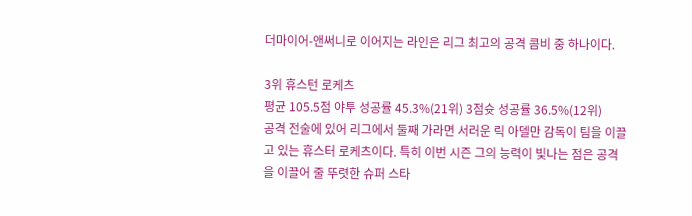더마이어-앤써니로 이어지는 라인은 리그 최고의 공격 콤비 중 하나이다.

3위 휴스턴 로케츠
평균 105.5점 야투 성공률 45.3%(21위) 3점슛 성공률 36.5%(12위)
공격 전술에 있어 리그에서 둘째 가라면 서러운 릭 아델만 감독이 팀을 이끌고 있는 휴스터 로케츠이다. 특히 이번 시즌 그의 능력이 빛나는 점은 공격을 이끌어 줄 뚜렷한 슈퍼 스타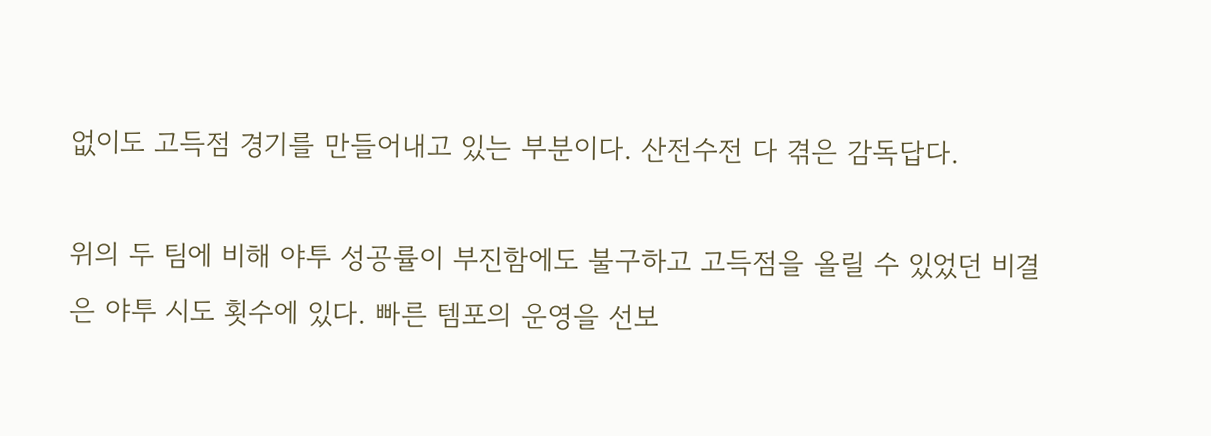없이도 고득점 경기를 만들어내고 있는 부분이다. 산전수전 다 겪은 감독답다.

위의 두 팀에 비해 야투 성공률이 부진함에도 불구하고 고득점을 올릴 수 있었던 비결은 야투 시도 횟수에 있다. 빠른 템포의 운영을 선보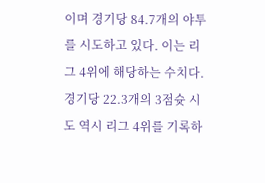이며 경기당 84.7개의 야투를 시도하고 있다. 이는 리그 4위에 해당하는 수치다. 경기당 22.3개의 3점슛 시도 역시 리그 4위를 기록하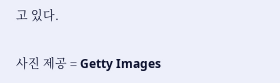고 있다.

사진 제공 = Getty Images